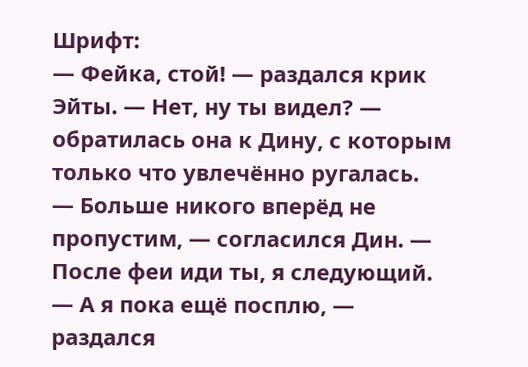Шрифт:
— Фейка, стой! — раздался крик Эйты. — Нет, ну ты видел? — обратилась она к Дину, с которым только что увлечённо ругалась.
— Больше никого вперёд не пропустим, — согласился Дин. — После феи иди ты, я следующий.
— А я пока ещё посплю, — раздался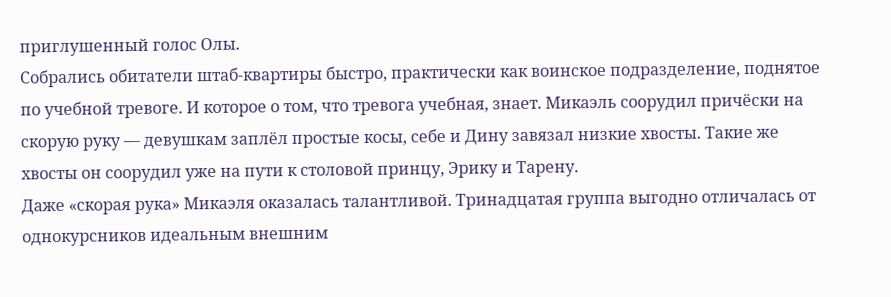приглушенный голос Олы.
Собрались обитатели штаб-квартиры быстро, практически как воинское подразделение, поднятое по учебной тревоге. И которое о том, что тревога учебная, знает. Микаэль соорудил причёски на скорую руку — девушкам заплёл простые косы, себе и Дину завязал низкие хвосты. Такие же хвосты он соорудил уже на пути к столовой принцу, Эрику и Тарену.
Даже «скорая рука» Микаэля оказалась талантливой. Тринадцатая группа выгодно отличалась от однокурсников идеальным внешним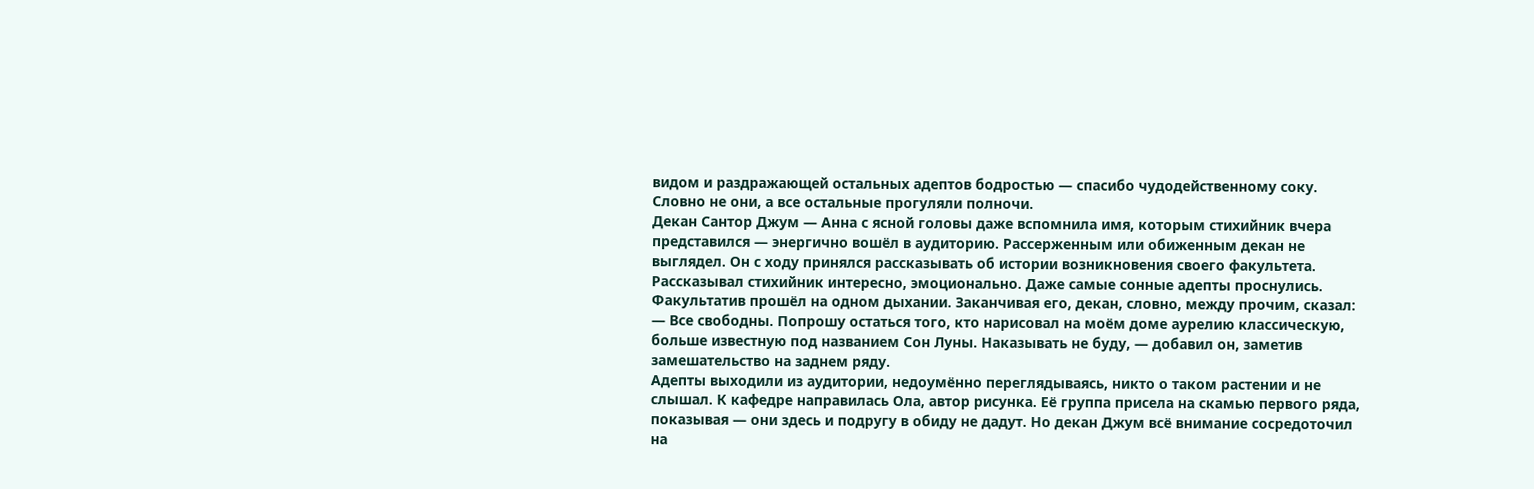видом и раздражающей остальных адептов бодростью — спасибо чудодейственному соку. Словно не они, а все остальные прогуляли полночи.
Декан Сантор Джум — Анна с ясной головы даже вспомнила имя, которым стихийник вчера представился — энергично вошёл в аудиторию. Рассерженным или обиженным декан не выглядел. Он с ходу принялся рассказывать об истории возникновения своего факультета. Рассказывал стихийник интересно, эмоционально. Даже самые сонные адепты проснулись. Факультатив прошёл на одном дыхании. Заканчивая его, декан, словно, между прочим, сказал:
— Все свободны. Попрошу остаться того, кто нарисовал на моём доме аурелию классическую, больше известную под названием Сон Луны. Наказывать не буду, — добавил он, заметив замешательство на заднем ряду.
Адепты выходили из аудитории, недоумённо переглядываясь, никто о таком растении и не слышал. К кафедре направилась Ола, автор рисунка. Её группа присела на скамью первого ряда, показывая — они здесь и подругу в обиду не дадут. Но декан Джум всё внимание сосредоточил на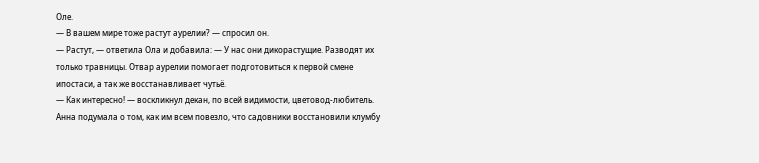Оле.
— В вашем мире тоже растут аурелии? — спросил он.
— Растут, — ответила Ола и добавила: — У нас они дикорастущие. Разводят их только травницы. Отвар аурелии помогает подготовиться к первой смене ипостаси, а так же восстанавливает чутьё.
— Как интересно! — воскликнул декан, по всей видимости, цветовод-любитель. Анна подумала о том, как им всем повезло, что садовники восстановили клумбу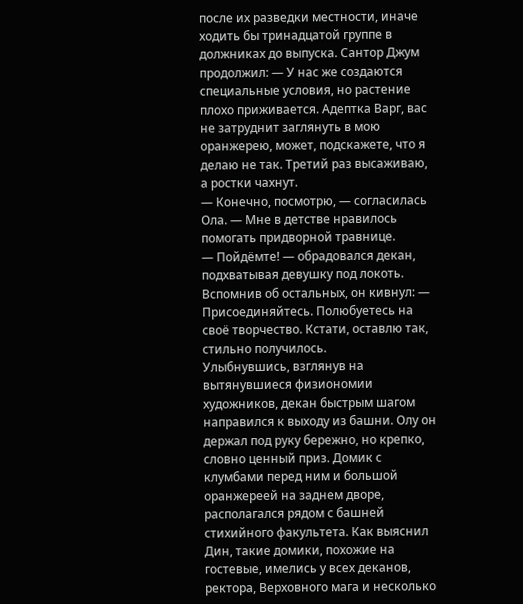после их разведки местности, иначе ходить бы тринадцатой группе в должниках до выпуска. Сантор Джум продолжил: — У нас же создаются специальные условия, но растение плохо приживается. Адептка Варг, вас не затруднит заглянуть в мою оранжерею, может, подскажете, что я делаю не так. Третий раз высаживаю, а ростки чахнут.
— Конечно, посмотрю, — согласилась Ола. — Мне в детстве нравилось помогать придворной травнице.
— Пойдёмте! — обрадовался декан, подхватывая девушку под локоть. Вспомнив об остальных, он кивнул: — Присоединяйтесь. Полюбуетесь на своё творчество. Кстати, оставлю так, стильно получилось.
Улыбнувшись, взглянув на вытянувшиеся физиономии художников, декан быстрым шагом направился к выходу из башни. Олу он держал под руку бережно, но крепко, словно ценный приз. Домик с клумбами перед ним и большой оранжереей на заднем дворе, располагался рядом с башней стихийного факультета. Как выяснил Дин, такие домики, похожие на гостевые, имелись у всех деканов, ректора, Верховного мага и несколько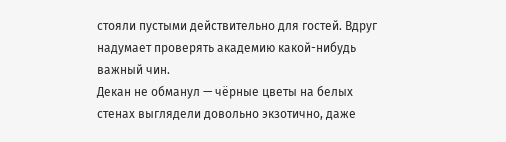стояли пустыми действительно для гостей. Вдруг надумает проверять академию какой-нибудь важный чин.
Декан не обманул — чёрные цветы на белых стенах выглядели довольно экзотично, даже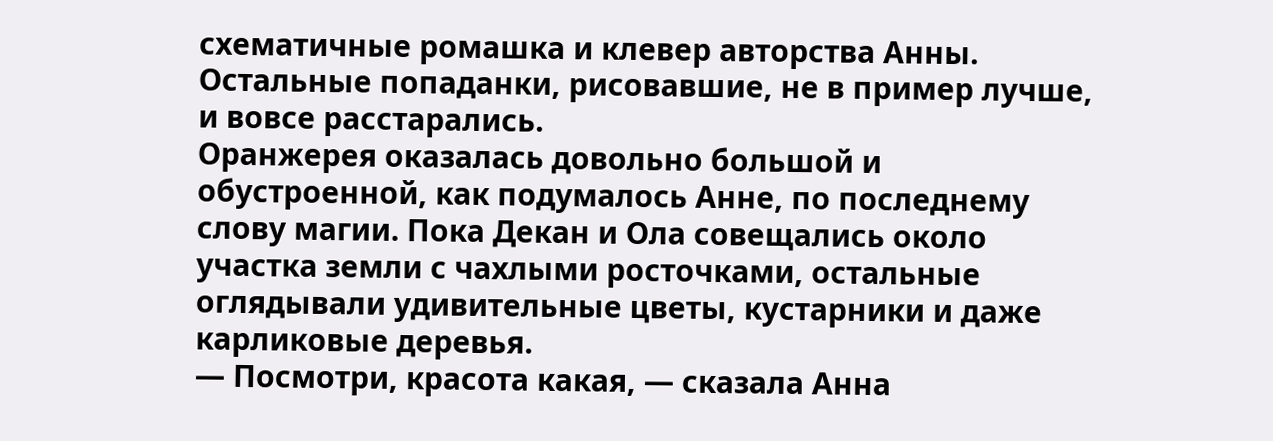схематичные ромашка и клевер авторства Анны. Остальные попаданки, рисовавшие, не в пример лучше, и вовсе расстарались.
Оранжерея оказалась довольно большой и обустроенной, как подумалось Анне, по последнему слову магии. Пока Декан и Ола совещались около участка земли с чахлыми росточками, остальные оглядывали удивительные цветы, кустарники и даже карликовые деревья.
— Посмотри, красота какая, — сказала Анна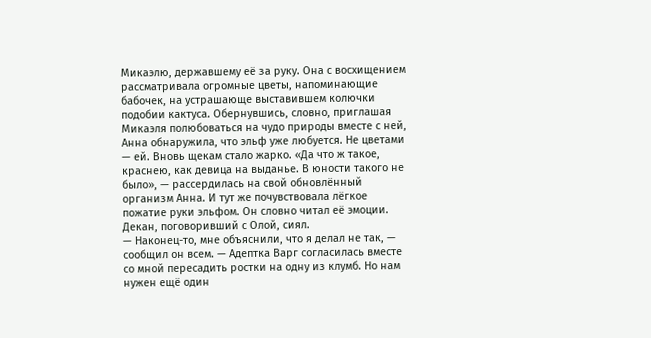Микаэлю, державшему её за руку. Она с восхищением рассматривала огромные цветы, напоминающие бабочек, на устрашающе выставившем колючки подобии кактуса. Обернувшись, словно, приглашая Микаэля полюбоваться на чудо природы вместе с ней, Анна обнаружила, что эльф уже любуется. Не цветами — ей. Вновь щекам стало жарко. «Да что ж такое, краснею, как девица на выданье. В юности такого не было», — рассердилась на свой обновлённый организм Анна. И тут же почувствовала лёгкое пожатие руки эльфом. Он словно читал её эмоции.
Декан, поговоривший с Олой, сиял.
— Наконец-то, мне объяснили, что я делал не так, — сообщил он всем. — Адептка Варг согласилась вместе со мной пересадить ростки на одну из клумб. Но нам нужен ещё один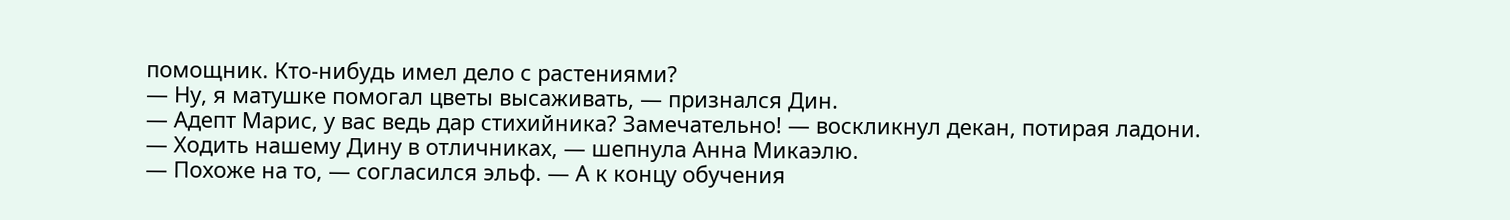помощник. Кто-нибудь имел дело с растениями?
— Ну, я матушке помогал цветы высаживать, — признался Дин.
— Адепт Марис, у вас ведь дар стихийника? Замечательно! — воскликнул декан, потирая ладони.
— Ходить нашему Дину в отличниках, — шепнула Анна Микаэлю.
— Похоже на то, — согласился эльф. — А к концу обучения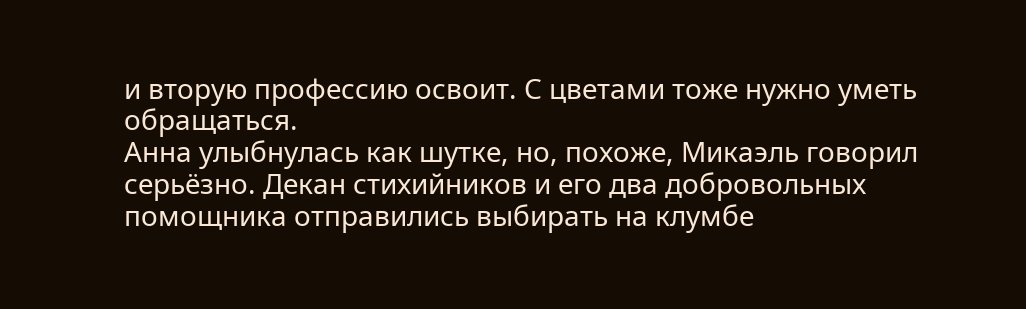и вторую профессию освоит. С цветами тоже нужно уметь обращаться.
Анна улыбнулась как шутке, но, похоже, Микаэль говорил серьёзно. Декан стихийников и его два добровольных помощника отправились выбирать на клумбе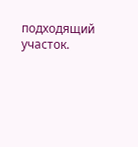подходящий участок.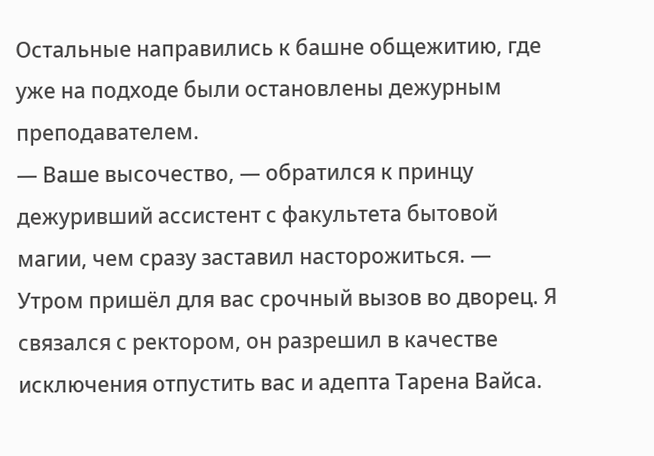Остальные направились к башне общежитию, где уже на подходе были остановлены дежурным преподавателем.
— Ваше высочество, — обратился к принцу дежуривший ассистент с факультета бытовой магии, чем сразу заставил насторожиться. — Утром пришёл для вас срочный вызов во дворец. Я связался с ректором, он разрешил в качестве исключения отпустить вас и адепта Тарена Вайса.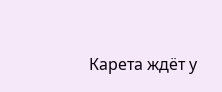Карета ждёт у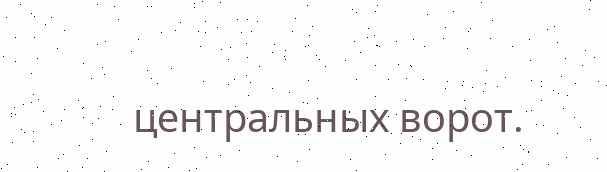центральных ворот.